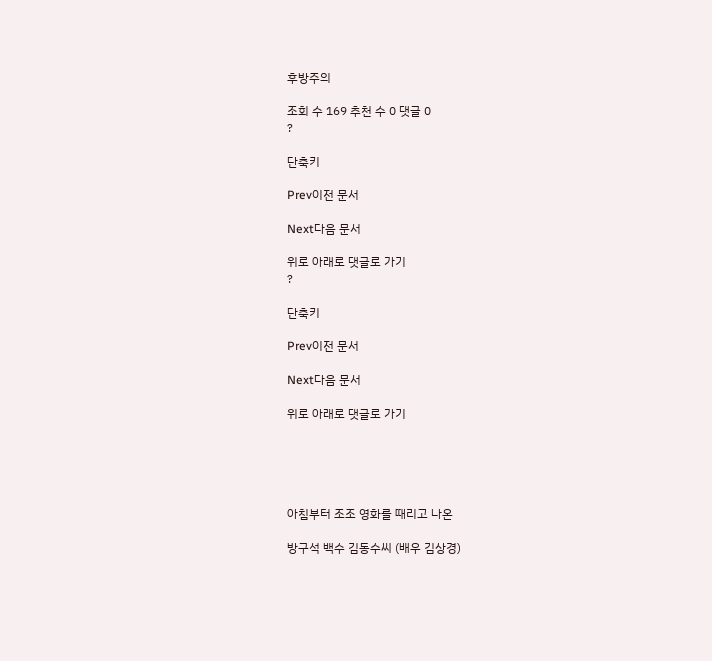후방주의

조회 수 169 추천 수 0 댓글 0
?

단축키

Prev이전 문서

Next다음 문서

위로 아래로 댓글로 가기
?

단축키

Prev이전 문서

Next다음 문서

위로 아래로 댓글로 가기





아침부터 조조 영화를 때리고 나온

방구석 백수 김동수씨 (배우 김상경)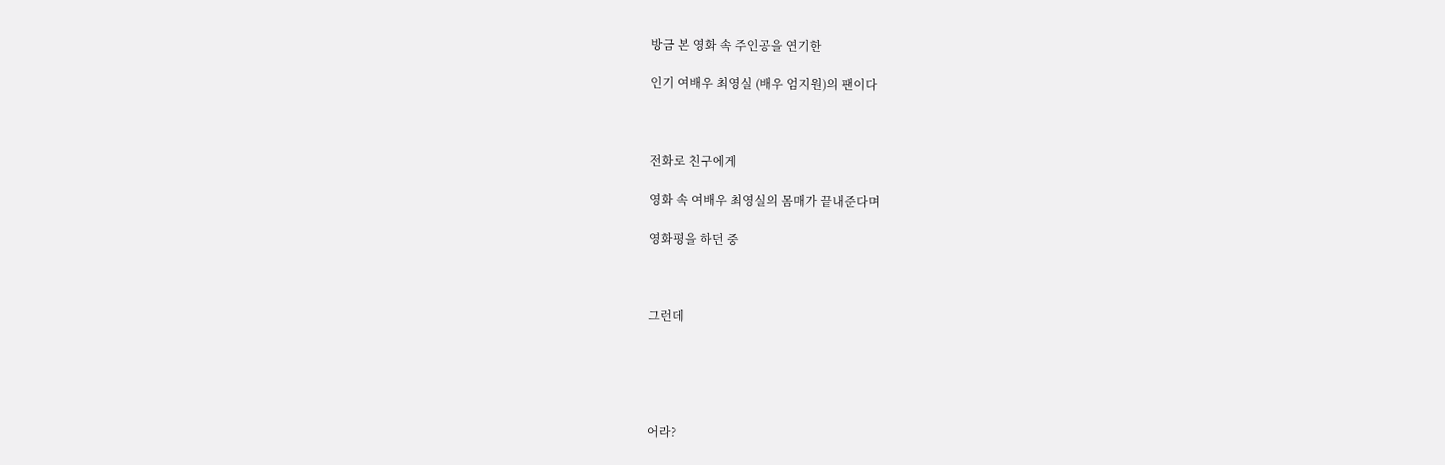방금 본 영화 속 주인공을 연기한

인기 여배우 최영실 (배우 엄지원)의 팬이다



전화로 친구에게

영화 속 여배우 최영실의 몸매가 끝내준다며

영화평을 하던 중



그런데





어라?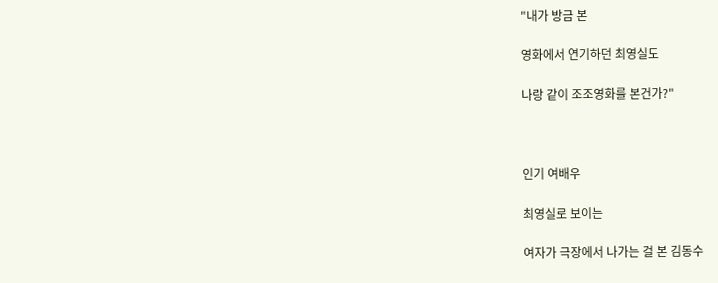"내가 방금 본

영화에서 연기하던 최영실도

나랑 같이 조조영화를 본건가?"



인기 여배우

최영실로 보이는

여자가 극장에서 나가는 걸 본 김동수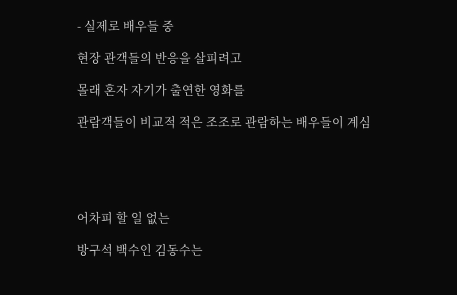- 실제로 배우들 중

현장 관객들의 반응을 살피려고

몰래 혼자 자기가 출연한 영화를

관람객들이 비교적 적은 조조로 관람하는 배우들이 계심





어차피 할 일 없는

방구석 백수인 김동수는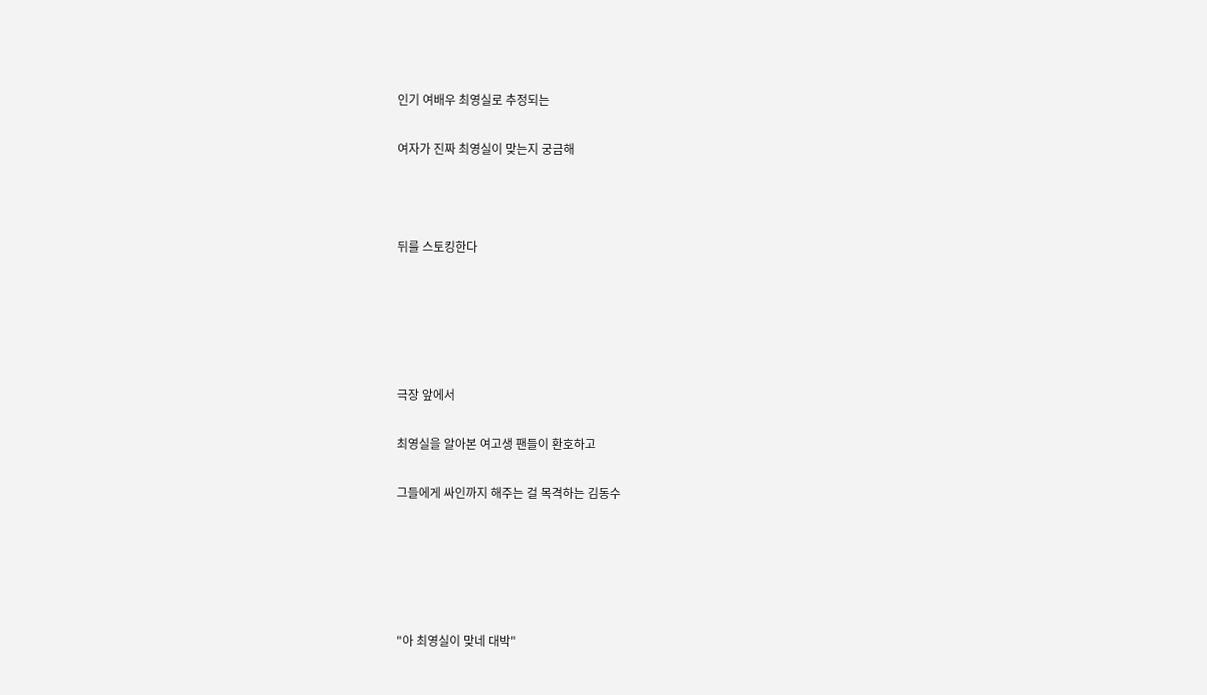인기 여배우 최영실로 추정되는

여자가 진짜 최영실이 맞는지 궁금해



뒤를 스토킹한다





극장 앞에서

최영실을 알아본 여고생 팬들이 환호하고

그들에게 싸인까지 해주는 걸 목격하는 김동수





"아 최영실이 맞네 대박"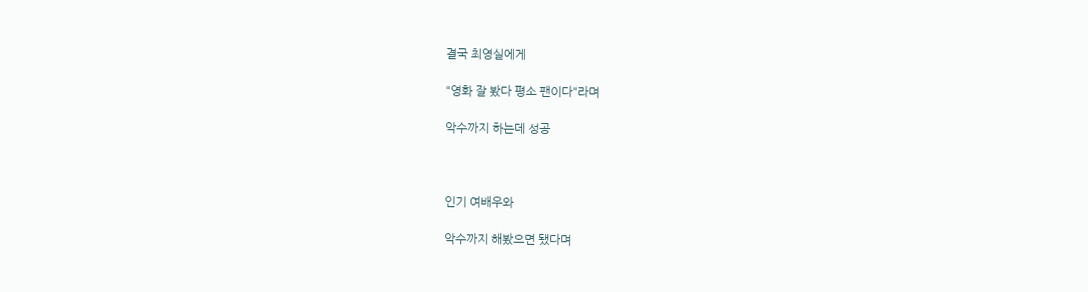결국 최영실에게

"영화 잘 봤다 평소 팬이다"라며

악수까지 하는데 성공



인기 여배우와

악수까지 해봤으면 됐다며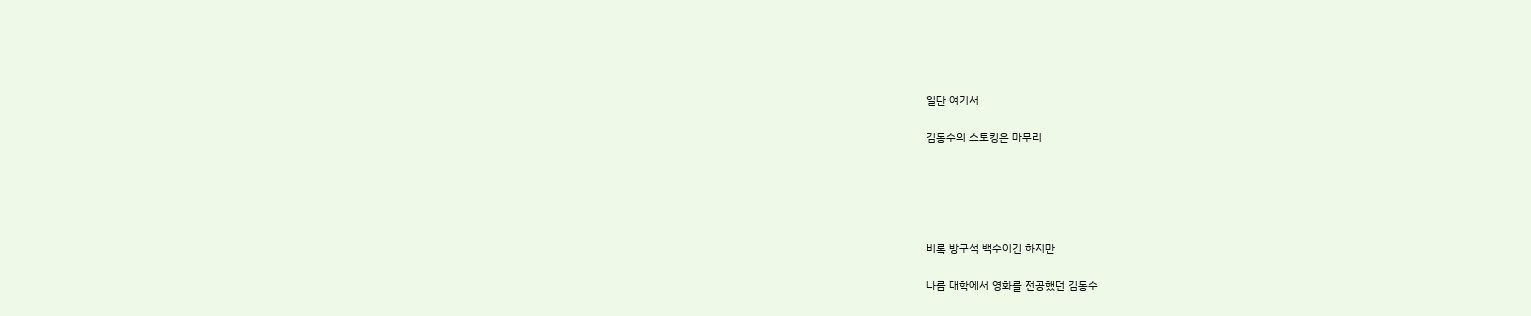일단 여기서

김동수의 스토킹은 마무리





비록 방구석 백수이긴 하지만

나름 대학에서 영화를 전공했던 김동수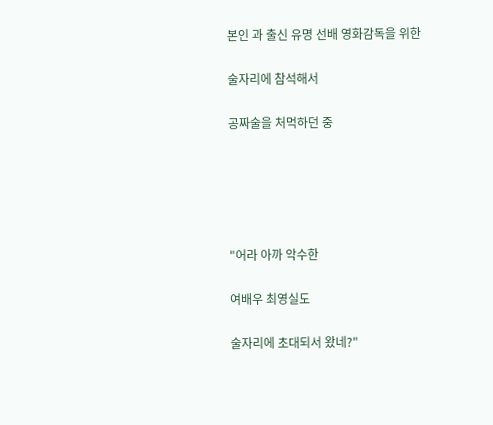본인 과 출신 유명 선배 영화감독을 위한

술자리에 참석해서

공짜술을 처먹하던 중





"어라 아까 악수한

여배우 최영실도

술자리에 초대되서 왔네?"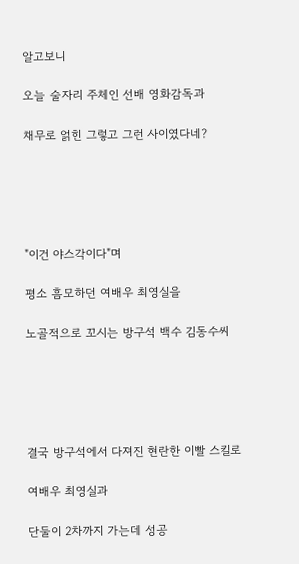알고보니

오늘 술자리 주체인 선배 영화감독과

채무로 얽힌 그렇고 그런 사이였다네?





"이건 야스각이다"며

평소 흠모하던 여배우 최영실을

노골적으로 꼬시는 방구석 백수 김동수씨





결국 방구석에서 다져진 현란한 이빨 스킬로

여배우 최영실과

단둘이 2차까지 가는데 성공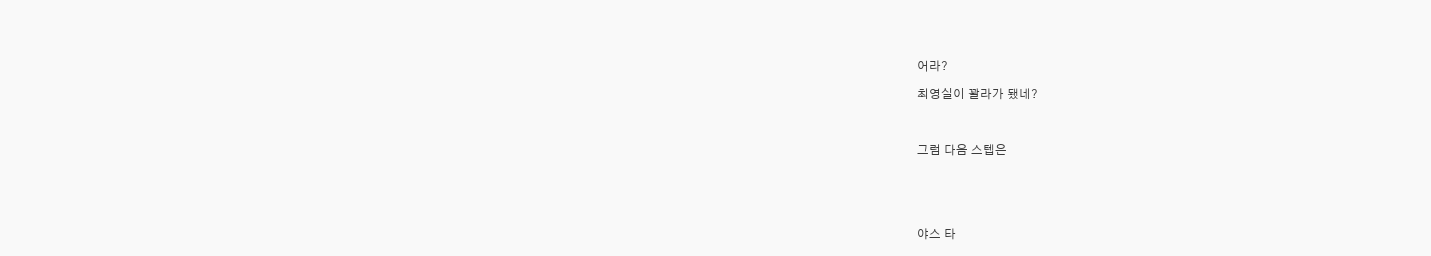어라?

최영실이 꽐라가 됐네?



그럼 다음 스텝은





야스 타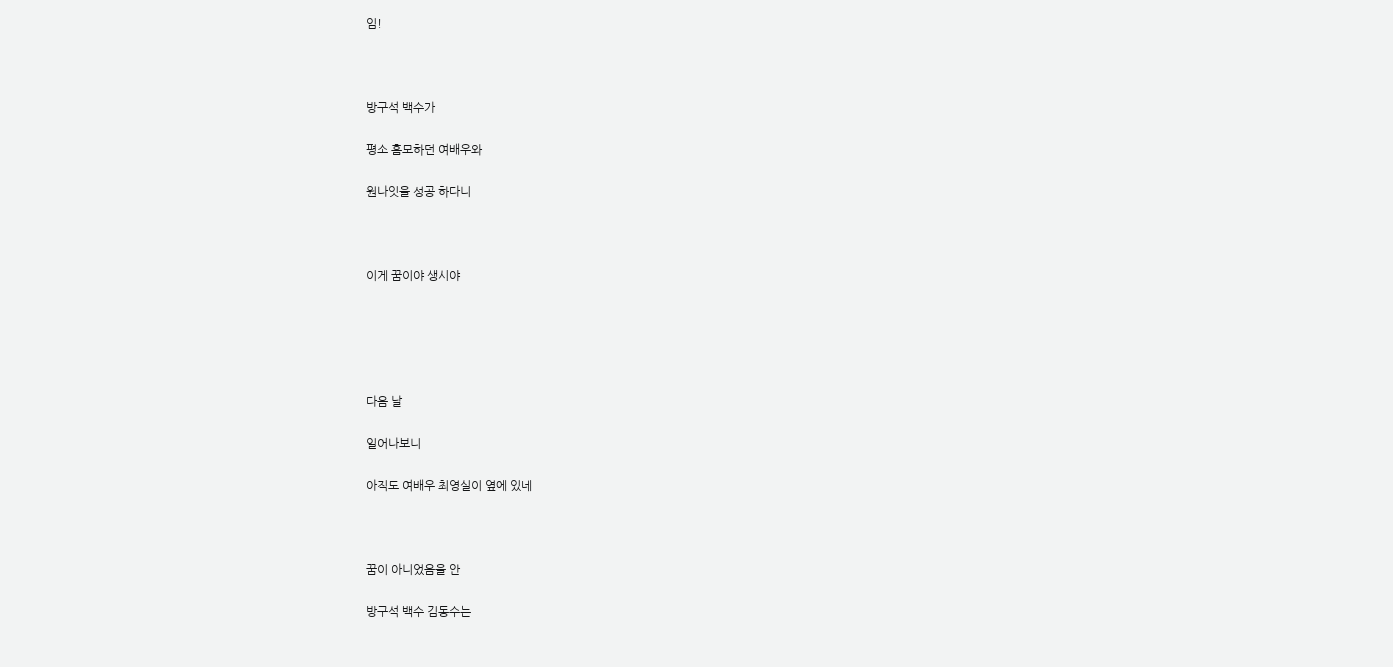임!



방구석 백수가

평소 흠모하던 여배우와

원나잇을 성공 하다니



이게 꿈이야 생시야





다음 날

일어나보니

아직도 여배우 최영실이 옆에 있네



꿈이 아니었음을 안

방구석 백수 김동수는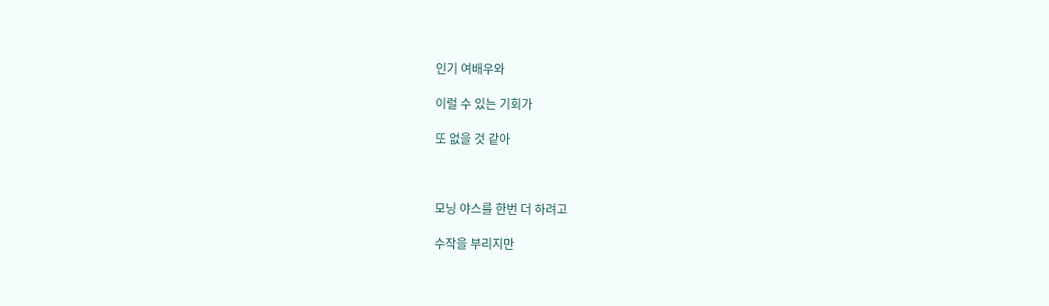인기 여배우와

이럴 수 있는 기회가

또 없을 것 같아



모닝 야스를 한번 더 하려고

수작을 부리지만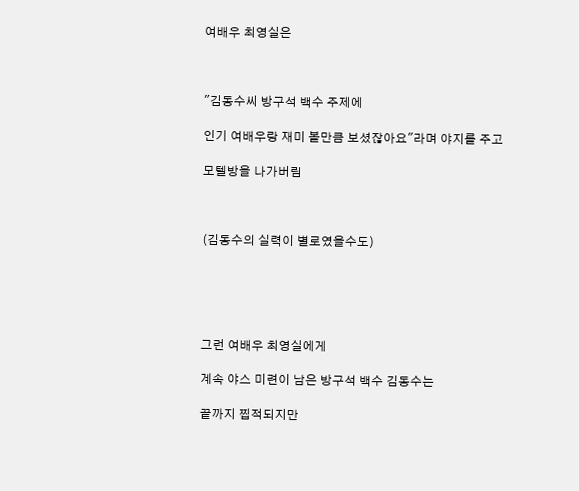여배우 최영실은



"김동수씨 방구석 백수 주제에

인기 여배우랑 재미 볼만큼 보셨잖아요"라며 야지를 주고

모텔방을 나가버림



(김동수의 실력이 별로였을수도)





그런 여배우 최영실에게

계속 야스 미련이 남은 방구석 백수 김동수는

끝까지 찝적되지만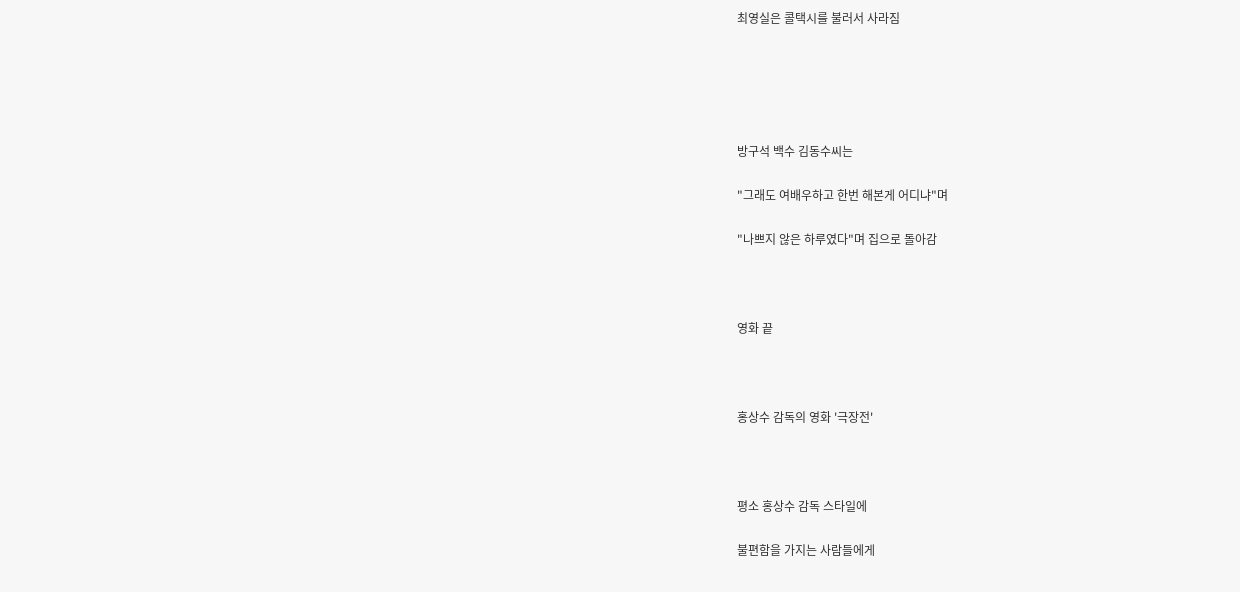최영실은 콜택시를 불러서 사라짐





방구석 백수 김동수씨는

"그래도 여배우하고 한번 해본게 어디냐"며

"나쁘지 않은 하루였다"며 집으로 돌아감



영화 끝



홍상수 감독의 영화 '극장전'



평소 홍상수 감독 스타일에

불편함을 가지는 사람들에게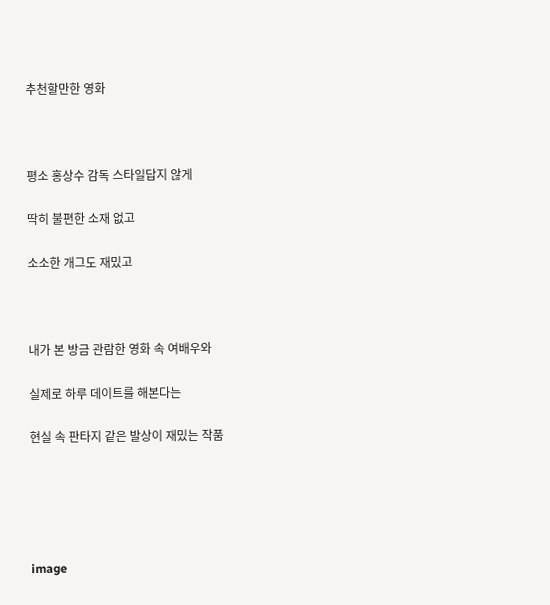추천할만한 영화



평소 홍상수 감독 스타일답지 않게

딱히 불편한 소재 없고

소소한 개그도 재밌고



내가 본 방금 관람한 영화 속 여배우와

실제로 하루 데이트를 해본다는

현실 속 판타지 같은 발상이 재밌는 작품





image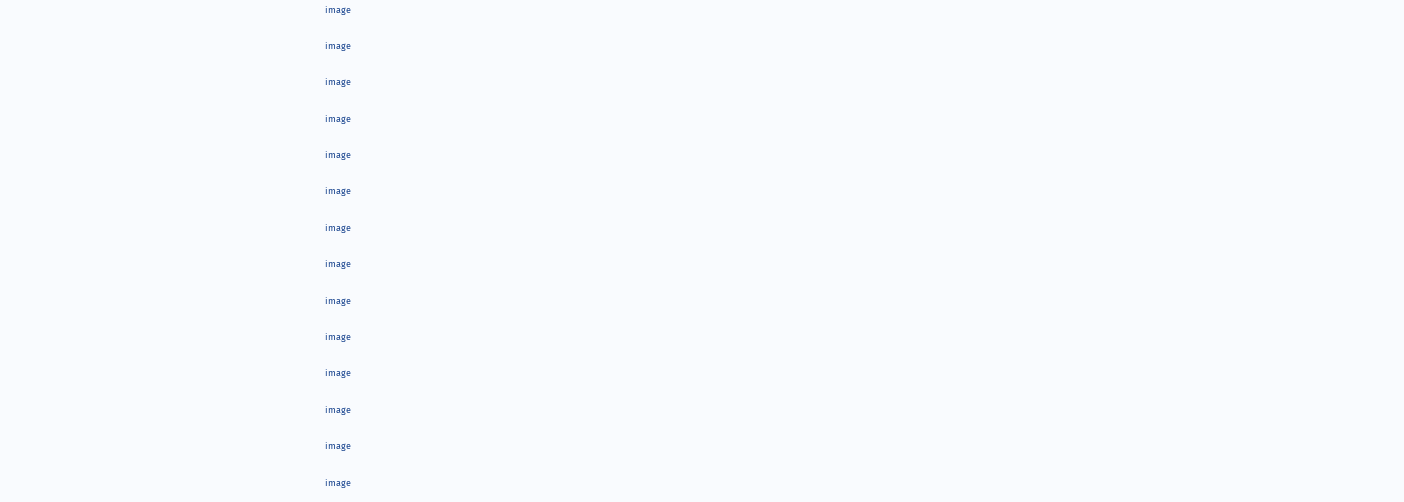image

image

image

image

image

image

image

image

image

image

image

image

image

image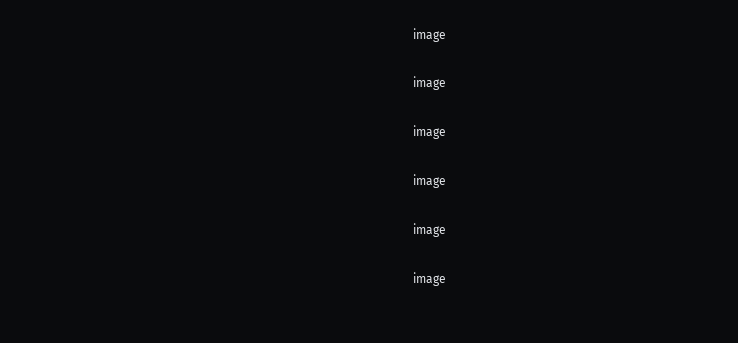image

image

image

image

image

image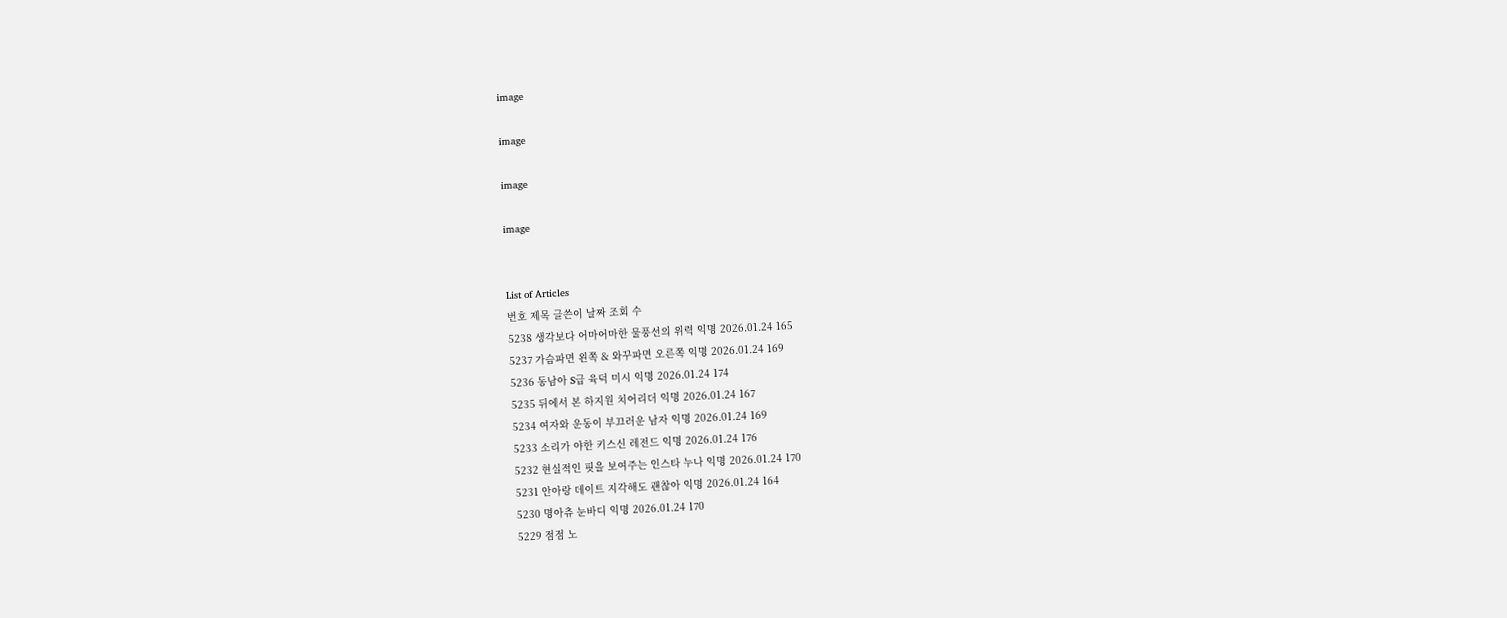image

image

image

image


List of Articles
번호 제목 글쓴이 날짜 조회 수
5238 생각보다 어마어마한 물풍선의 위력 익명 2026.01.24 165
5237 가슴파면 왼쪽 & 와꾸파면 오른쪽 익명 2026.01.24 169
5236 동남아 S급 육덕 미시 익명 2026.01.24 174
5235 뒤에서 본 하지원 치어리더 익명 2026.01.24 167
5234 여자와 운동이 부끄러운 남자 익명 2026.01.24 169
5233 소리가 야한 키스신 레전드 익명 2026.01.24 176
5232 현실적인 핏을 보여주는 인스타 누나 익명 2026.01.24 170
5231 안아랑 데이트 지각해도 괜찮아 익명 2026.01.24 164
5230 명아츄 눈바디 익명 2026.01.24 170
5229 점점 노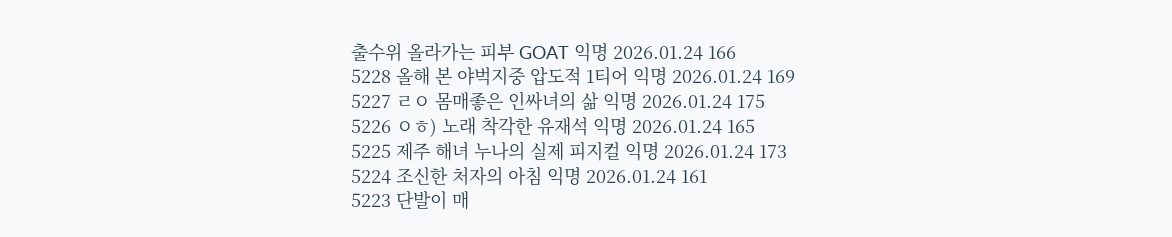출수위 올라가는 피부 GOAT 익명 2026.01.24 166
5228 올해 본 야벅지중 압도적 1티어 익명 2026.01.24 169
5227 ㄹㅇ 몸매좋은 인싸녀의 삶 익명 2026.01.24 175
5226 ㅇㅎ) 노래 착각한 유재석 익명 2026.01.24 165
5225 제주 해녀 누나의 실제 피지컬 익명 2026.01.24 173
5224 조신한 처자의 아침 익명 2026.01.24 161
5223 단발이 매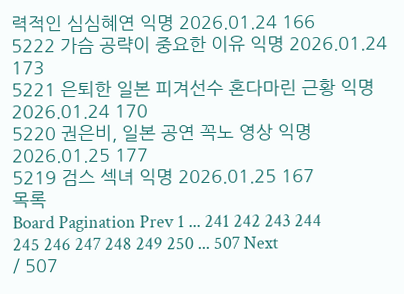력적인 심심혜연 익명 2026.01.24 166
5222 가슴 공략이 중요한 이유 익명 2026.01.24 173
5221 은퇴한 일본 피겨선수 혼다마린 근황 익명 2026.01.24 170
5220 권은비, 일본 공연 꼭노 영상 익명 2026.01.25 177
5219 검스 섹녀 익명 2026.01.25 167
목록
Board Pagination Prev 1 ... 241 242 243 244 245 246 247 248 249 250 ... 507 Next
/ 507